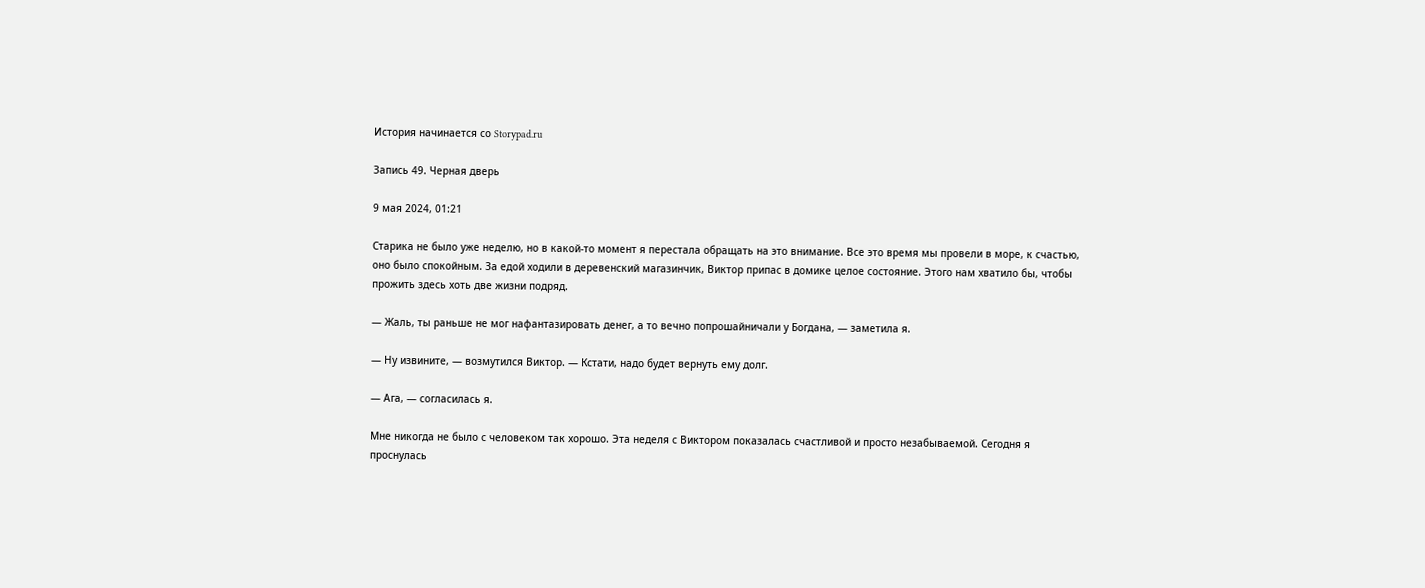История начинается со Storypad.ru

Запись 49. Черная дверь

9 мая 2024, 01:21

Старика не было уже неделю, но в какой-то момент я перестала обращать на это внимание. Все это время мы провели в море, к счастью, оно было спокойным. За едой ходили в деревенский магазинчик, Виктор припас в домике целое состояние. Этого нам хватило бы, чтобы прожить здесь хоть две жизни подряд.

— Жаль, ты раньше не мог нафантазировать денег, а то вечно попрошайничали у Богдана, — заметила я.

— Ну извините, — возмутился Виктор. — Кстати, надо будет вернуть ему долг.

— Ага, — согласилась я.

Мне никогда не было с человеком так хорошо. Эта неделя с Виктором показалась счастливой и просто незабываемой. Сегодня я проснулась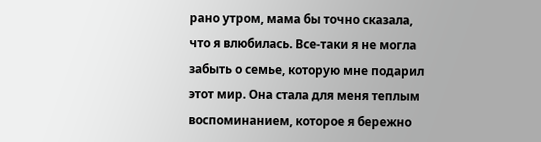рано утром, мама бы точно сказала, что я влюбилась. Все-таки я не могла забыть о семье, которую мне подарил этот мир. Она стала для меня теплым воспоминанием, которое я бережно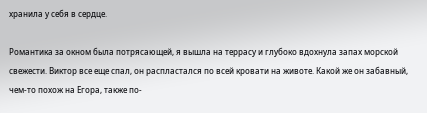хранила у себя в сердце.

Романтика за окном была потрясающей, я вышла на террасу и глубоко вдохнула запах морской свежести. Виктор все еще спал, он распластался по всей кровати на животе. Какой же он забавный, чем-то похож на Егора, также по-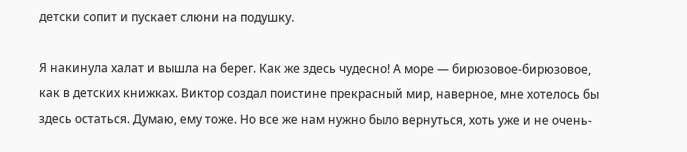детски сопит и пускает слюни на подушку.

Я накинула халат и вышла на берег. Как же здесь чудесно! А море — бирюзовое-бирюзовое, как в детских книжках. Виктор создал поистине прекрасный мир, наверное, мне хотелось бы здесь остаться. Думаю, ему тоже. Но все же нам нужно было вернуться, хоть уже и не очень-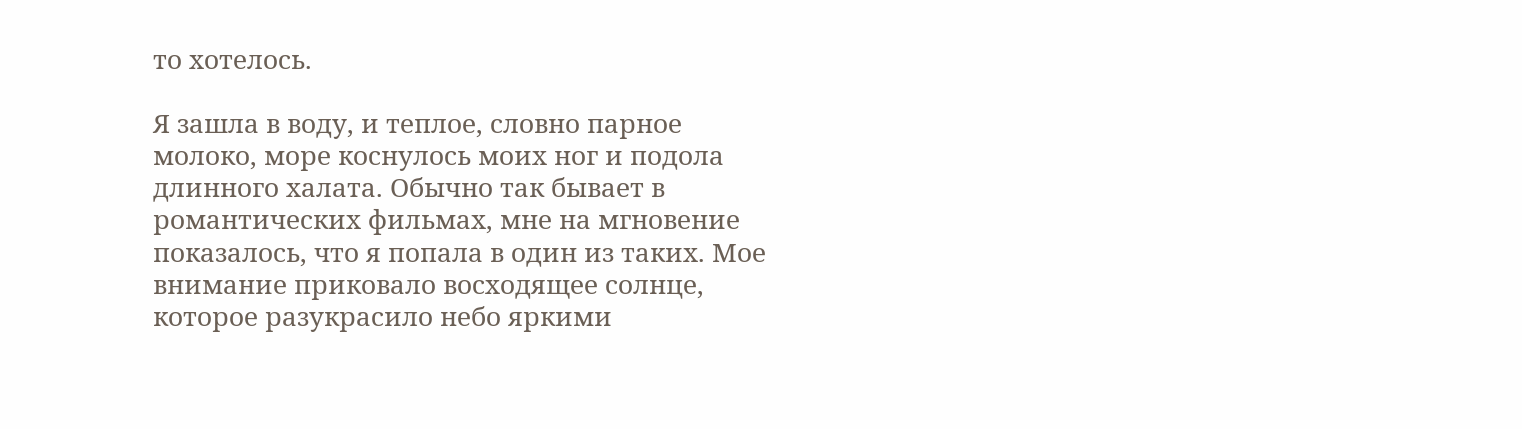то хотелось.

Я зашла в воду, и теплое, словно парное молоко, море коснулось моих ног и подола длинного халата. Обычно так бывает в романтических фильмах, мне на мгновение показалось, что я попала в один из таких. Мое внимание приковало восходящее солнце, которое разукрасило небо яркими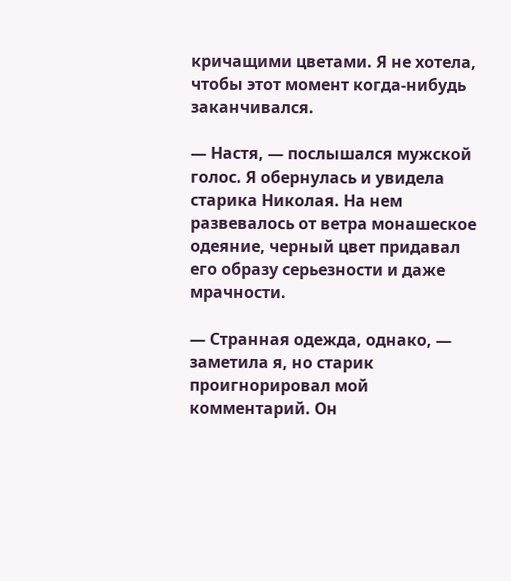кричащими цветами. Я не хотела, чтобы этот момент когда-нибудь заканчивался.

— Настя, — послышался мужской голос. Я обернулась и увидела старика Николая. На нем развевалось от ветра монашеское одеяние, черный цвет придавал его образу серьезности и даже мрачности.

— Странная одежда, однако, — заметила я, но старик проигнорировал мой комментарий. Он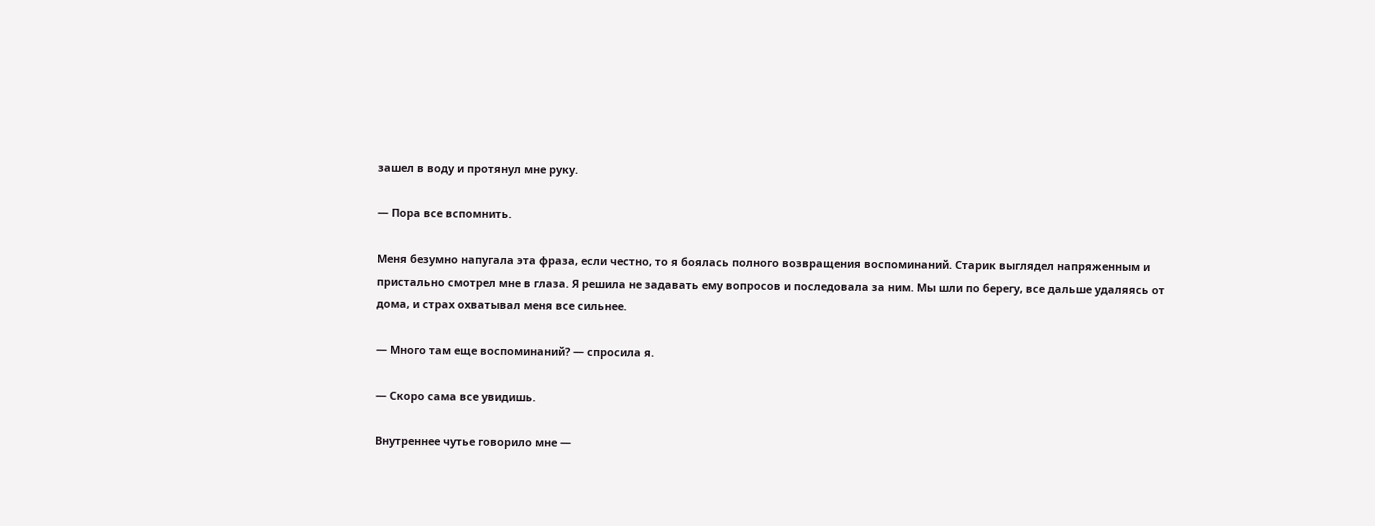зашел в воду и протянул мне руку.

— Пора все вспомнить.

Меня безумно напугала эта фраза, если честно, то я боялась полного возвращения воспоминаний. Старик выглядел напряженным и пристально смотрел мне в глаза. Я решила не задавать ему вопросов и последовала за ним. Мы шли по берегу, все дальше удаляясь от дома, и страх охватывал меня все сильнее.

— Много там еще воспоминаний? — спросила я.

— Скоро сама все увидишь.

Внутреннее чутье говорило мне —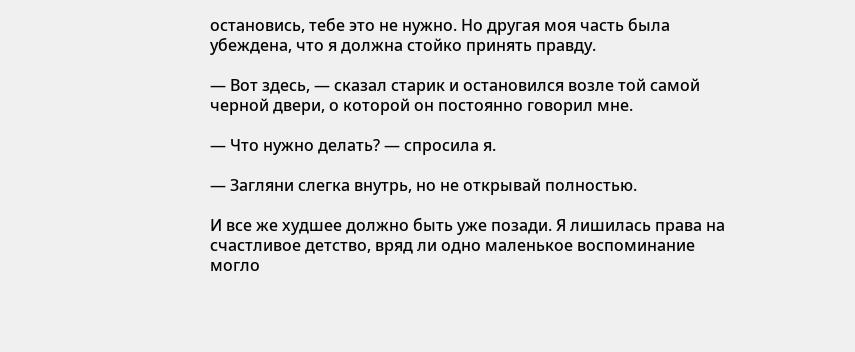остановись, тебе это не нужно. Но другая моя часть была убеждена, что я должна стойко принять правду.

— Вот здесь, — сказал старик и остановился возле той самой черной двери, о которой он постоянно говорил мне.

— Что нужно делать? — спросила я.

— Загляни слегка внутрь, но не открывай полностью.

И все же худшее должно быть уже позади. Я лишилась права на счастливое детство, вряд ли одно маленькое воспоминание могло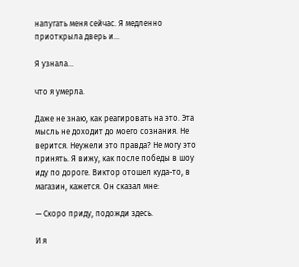напугать меня сейчас. Я медленно приоткрыла дверь и...

Я узнала...

что я умерла.

Даже не знаю, как реагировать на это. Эта мысль не доходит до моего сознания. Не верится. Неужели это правда? Не могу это принять. Я вижу, как после победы в шоу иду по дороге. Виктор отошел куда-то, в магазин, кажется. Он сказал мне:

— Скоро приду, подожди здесь.

И я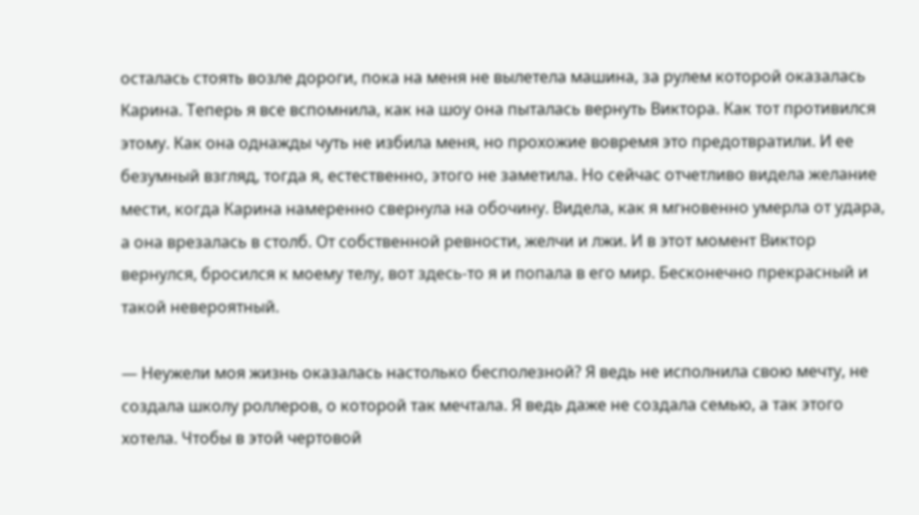осталась стоять возле дороги, пока на меня не вылетела машина, за рулем которой оказалась Карина. Теперь я все вспомнила, как на шоу она пыталась вернуть Виктора. Как тот противился этому. Как она однажды чуть не избила меня, но прохожие вовремя это предотвратили. И ее безумный взгляд, тогда я, естественно, этого не заметила. Но сейчас отчетливо видела желание мести, когда Карина намеренно свернула на обочину. Видела, как я мгновенно умерла от удара, а она врезалась в столб. От собственной ревности, желчи и лжи. И в этот момент Виктор вернулся, бросился к моему телу, вот здесь-то я и попала в его мир. Бесконечно прекрасный и такой невероятный.

— Неужели моя жизнь оказалась настолько бесполезной? Я ведь не исполнила свою мечту, не создала школу роллеров, о которой так мечтала. Я ведь даже не создала семью, а так этого хотела. Чтобы в этой чертовой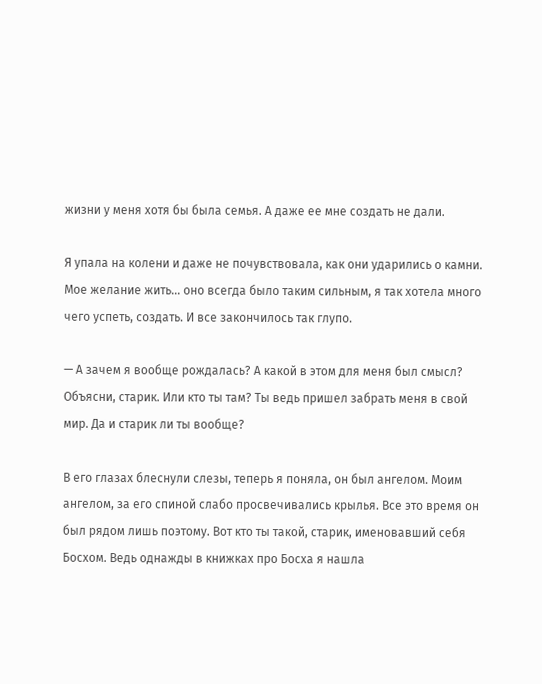жизни у меня хотя бы была семья. А даже ее мне создать не дали.

Я упала на колени и даже не почувствовала, как они ударились о камни. Мое желание жить... оно всегда было таким сильным, я так хотела много чего успеть, создать. И все закончилось так глупо.

— А зачем я вообще рождалась? А какой в этом для меня был смысл? Объясни, старик. Или кто ты там? Ты ведь пришел забрать меня в свой мир. Да и старик ли ты вообще?

В его глазах блеснули слезы, теперь я поняла, он был ангелом. Моим ангелом, за его спиной слабо просвечивались крылья. Все это время он был рядом лишь поэтому. Вот кто ты такой, старик, именовавший себя Босхом. Ведь однажды в книжках про Босха я нашла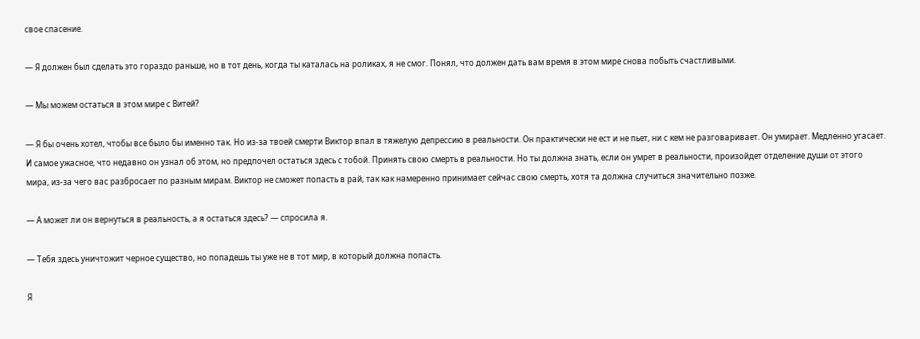свое спасение.

— Я должен был сделать это гораздо раньше, но в тот день, когда ты каталась на роликах, я не смог. Понял, что должен дать вам время в этом мире снова побыть счастливыми.

— Мы можем остаться в этом мире с Витей?

— Я бы очень хотел, чтобы все было бы именно так. Но из-за твоей смерти Виктор впал в тяжелую депрессию в реальности. Он практически не ест и не пьет, ни с кем не разговаривает. Он умирает. Медленно угасает. И самое ужасное, что недавно он узнал об этом, но предпочел остаться здесь с тобой. Принять свою смерть в реальности. Но ты должна знать, если он умрет в реальности, произойдет отделение души от этого мира, из-за чего вас разбросает по разным мирам. Виктор не сможет попасть в рай, так как намеренно принимает сейчас свою смерть, хотя та должна случиться значительно позже.

— А может ли он вернуться в реальность, а я остаться здесь? — спросила я.

— Тебя здесь уничтожит черное существо, но попадешь ты уже не в тот мир, в который должна попасть.

Я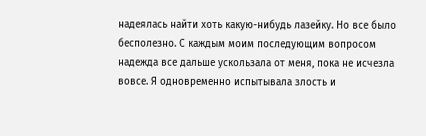надеялась найти хоть какую-нибудь лазейку. Но все было бесполезно. С каждым моим последующим вопросом надежда все дальше ускользала от меня, пока не исчезла вовсе. Я одновременно испытывала злость и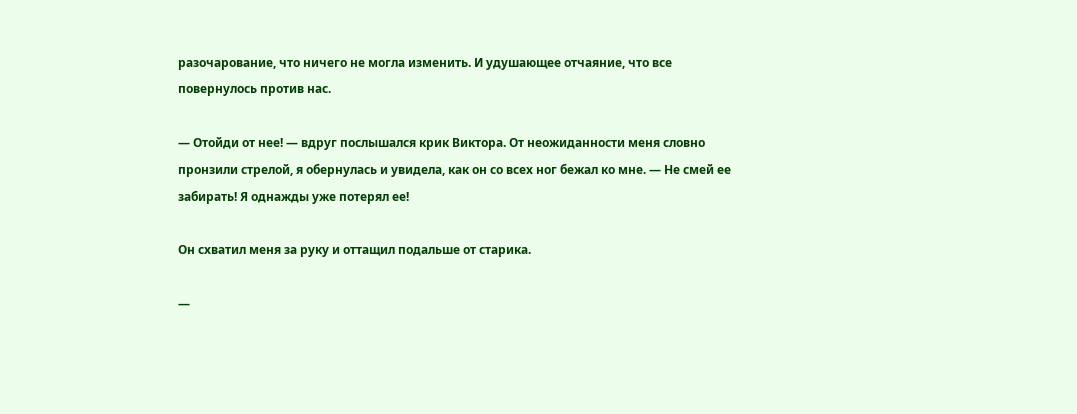разочарование, что ничего не могла изменить. И удушающее отчаяние, что все повернулось против нас.

— Отойди от нее! — вдруг послышался крик Виктора. От неожиданности меня словно пронзили стрелой, я обернулась и увидела, как он со всех ног бежал ко мне. — Не смей ее забирать! Я однажды уже потерял ее!

Он схватил меня за руку и оттащил подальше от старика.

—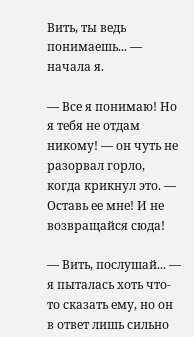Вить, ты ведь понимаешь... — начала я.

— Все я понимаю! Но я тебя не отдам никому! — он чуть не разорвал горло, когда крикнул это. — Оставь ее мне! И не возвращайся сюда!

— Вить, послушай... — я пыталась хоть что-то сказать ему, но он в ответ лишь сильно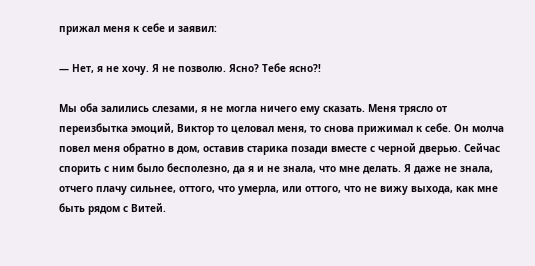прижал меня к себе и заявил:

— Нет, я не хочу. Я не позволю. Ясно? Тебе ясно?!

Мы оба залились слезами, я не могла ничего ему сказать. Меня трясло от переизбытка эмоций, Виктор то целовал меня, то снова прижимал к себе. Он молча повел меня обратно в дом, оставив старика позади вместе с черной дверью. Сейчас спорить с ним было бесполезно, да я и не знала, что мне делать. Я даже не знала, отчего плачу сильнее, оттого, что умерла, или оттого, что не вижу выхода, как мне быть рядом с Витей.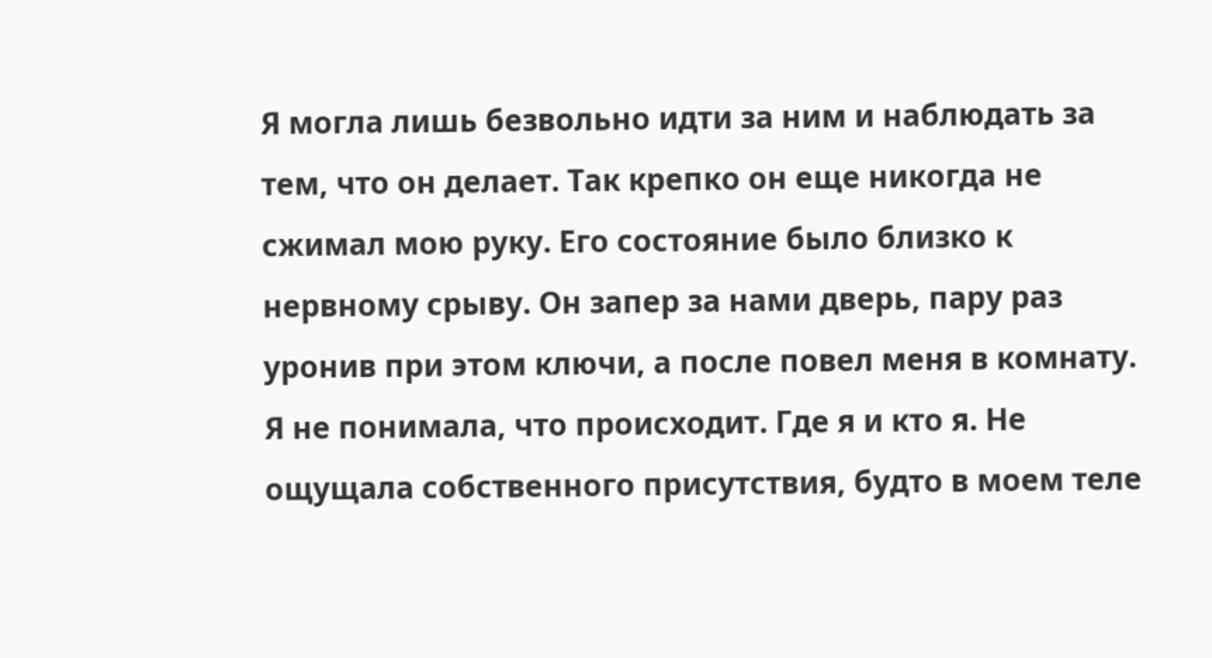Я могла лишь безвольно идти за ним и наблюдать за тем, что он делает. Так крепко он еще никогда не сжимал мою руку. Его состояние было близко к нервному срыву. Он запер за нами дверь, пару раз уронив при этом ключи, а после повел меня в комнату. Я не понимала, что происходит. Где я и кто я. Не ощущала собственного присутствия, будто в моем теле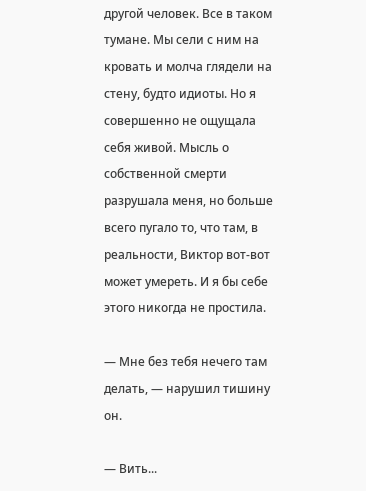другой человек. Все в таком тумане. Мы сели с ним на кровать и молча глядели на стену, будто идиоты. Но я совершенно не ощущала себя живой. Мысль о собственной смерти разрушала меня, но больше всего пугало то, что там, в реальности, Виктор вот-вот может умереть. И я бы себе этого никогда не простила.

— Мне без тебя нечего там делать, — нарушил тишину он.

— Вить...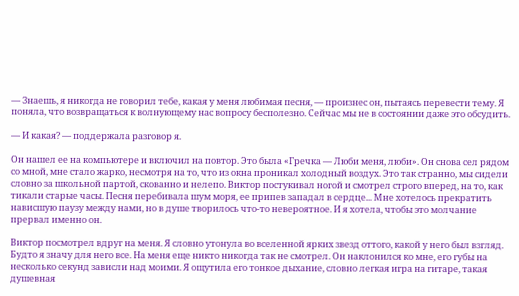— Знаешь, я никогда не говорил тебе, какая у меня любимая песня, — произнес он, пытаясь перевести тему. Я поняла, что возвращаться к волнующему нас вопросу бесполезно. Сейчас мы не в состоянии даже это обсудить.

— И какая? — поддержала разговор я.

Он нашел ее на компьютере и включил на повтор. Это была «Гречка — Люби меня, люби». Он снова сел рядом со мной, мне стало жарко, несмотря на то, что из окна проникал холодный воздух. Это так странно, мы сидели словно за школьной партой, скованно и нелепо. Виктор постукивал ногой и смотрел строго вперед, на то, как тикали старые часы. Песня перебивала шум моря, ее припев западал в сердце... Мне хотелось прекратить нависшую паузу между нами, но в душе творилось что-то невероятное. И я хотела, чтобы это молчание прервал именно он.

Виктор посмотрел вдруг на меня. Я словно утонула во вселенной ярких звезд оттого, какой у него был взгляд. Будто я значу для него все. На меня еще никто никогда так не смотрел. Он наклонился ко мне, его губы на несколько секунд зависли над моими. Я ощутила его тонкое дыхание, словно легкая игра на гитаре, такая душевная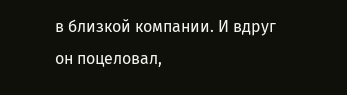в близкой компании. И вдруг он поцеловал,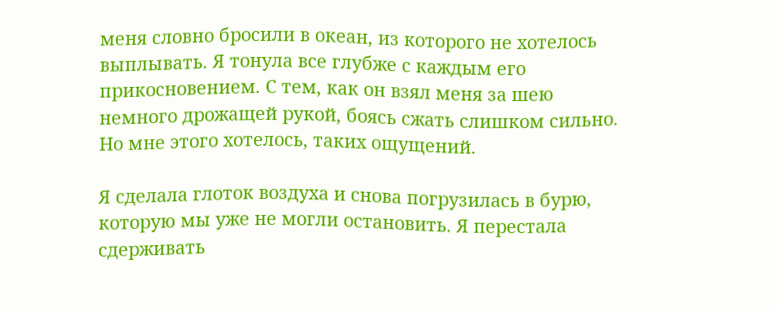меня словно бросили в океан, из которого не хотелось выплывать. Я тонула все глубже с каждым его прикосновением. С тем, как он взял меня за шею немного дрожащей рукой, боясь сжать слишком сильно. Но мне этого хотелось, таких ощущений.

Я сделала глоток воздуха и снова погрузилась в бурю, которую мы уже не могли остановить. Я перестала сдерживать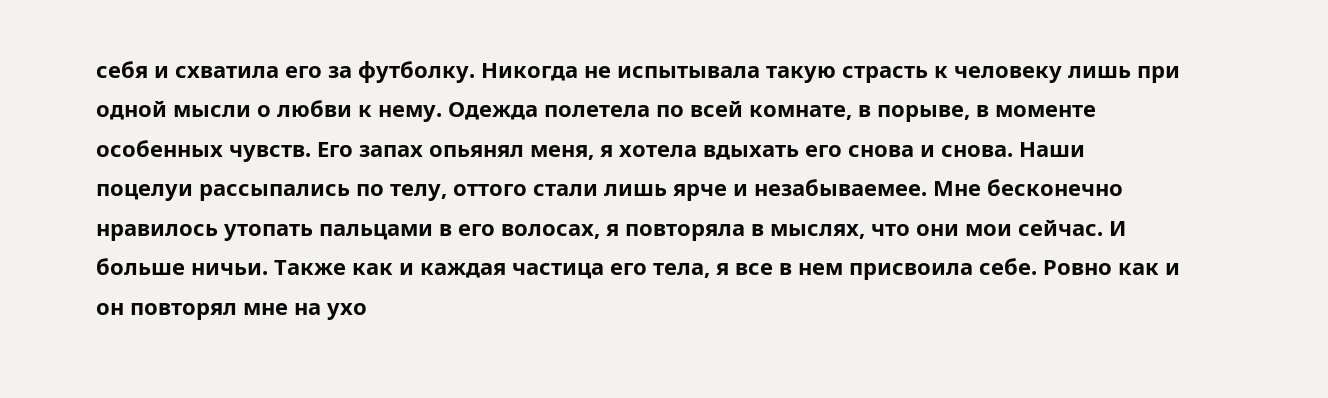себя и схватила его за футболку. Никогда не испытывала такую страсть к человеку лишь при одной мысли о любви к нему. Одежда полетела по всей комнате, в порыве, в моменте особенных чувств. Его запах опьянял меня, я хотела вдыхать его снова и снова. Наши поцелуи рассыпались по телу, оттого стали лишь ярче и незабываемее. Мне бесконечно нравилось утопать пальцами в его волосах, я повторяла в мыслях, что они мои сейчас. И больше ничьи. Также как и каждая частица его тела, я все в нем присвоила себе. Ровно как и он повторял мне на ухо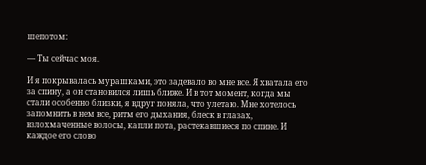шепотом:

— Ты сейчас моя.

И я покрывалась мурашками, это задевало во мне все. Я хватала его за спину, а он становился лишь ближе. И в тот момент, когда мы стали особенно близки, я вдруг поняла, что улетаю. Мне хотелось запомнить в нем все, ритм его дыхания, блеск в глазах, взлохмаченные волосы, капли пота, растекавшиеся по спине. И каждое его слово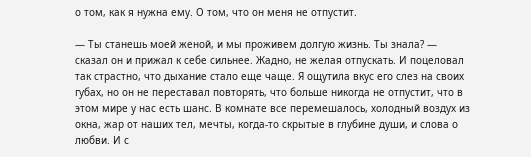о том, как я нужна ему. О том, что он меня не отпустит.

— Ты станешь моей женой, и мы проживем долгую жизнь. Ты знала? — сказал он и прижал к себе сильнее. Жадно, не желая отпускать. И поцеловал так страстно, что дыхание стало еще чаще. Я ощутила вкус его слез на своих губах, но он не переставал повторять, что больше никогда не отпустит, что в этом мире у нас есть шанс. В комнате все перемешалось, холодный воздух из окна, жар от наших тел, мечты, когда-то скрытые в глубине души, и слова о любви. И с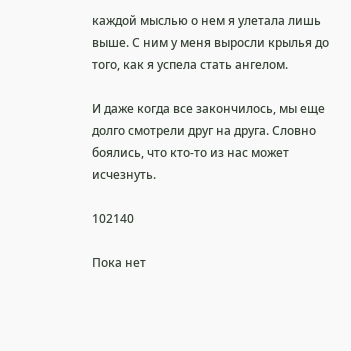каждой мыслью о нем я улетала лишь выше. С ним у меня выросли крылья до того, как я успела стать ангелом.

И даже когда все закончилось, мы еще долго смотрели друг на друга. Словно боялись, что кто-то из нас может исчезнуть.

102140

Пока нет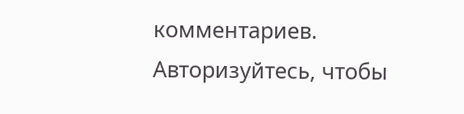комментариев. Авторизуйтесь, чтобы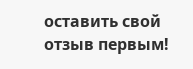оставить свой отзыв первым!